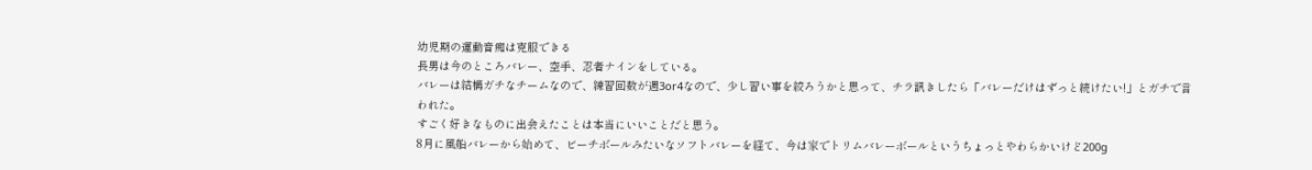幼児期の運動音痴は克服できる
長男は今のところバレー、空手、忍者ナインをしている。
バレーは結構ガチなチームなので、練習回数が週3or4なので、少し習い事を絞ろうかと思って、チラ訊きしたら「バレーだけはずっと続けたい!」とガチで言われた。
すごく好きなものに出会えたことは本当にいいことだと思う。
8月に風船バレーから始めて、ビーチボールみたいなソフトバレーを経て、今は家でトリムバレーボールというちょっとやわらかいけど200g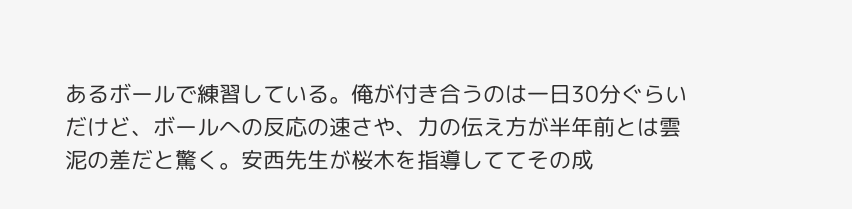あるボールで練習している。俺が付き合うのは一日30分ぐらいだけど、ボールへの反応の速さや、力の伝え方が半年前とは雲泥の差だと驚く。安西先生が桜木を指導しててその成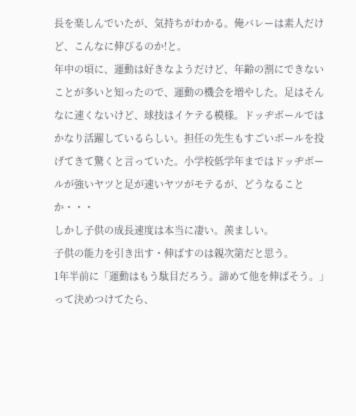長を楽しんでいたが、気持ちがわかる。俺バレーは素人だけど、こんなに伸びるのか!と。
年中の頃に、運動は好きなようだけど、年齢の割にできないことが多いと知ったので、運動の機会を増やした。足はそんなに速くないけど、球技はイケテる模様。ドッヂボールではかなり活躍しているらしい。担任の先生もすごいボールを投げてきて驚くと言っていた。小学校低学年まではドッヂボールが強いヤツと足が速いヤツがモテるが、どうなることか・・・
しかし子供の成長速度は本当に凄い。羨ましい。
子供の能力を引き出す・伸ばすのは親次第だと思う。
1年半前に「運動はもう駄目だろう。諦めて他を伸ばそう。」って決めつけてたら、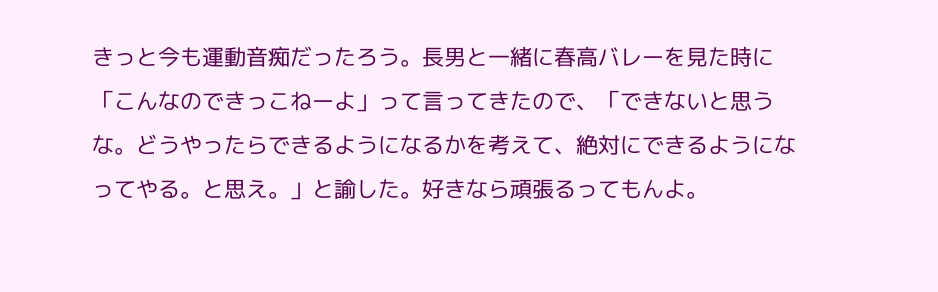きっと今も運動音痴だったろう。長男と一緒に春高バレーを見た時に「こんなのできっこねーよ」って言ってきたので、「できないと思うな。どうやったらできるようになるかを考えて、絶対にできるようになってやる。と思え。」と諭した。好きなら頑張るってもんよ。